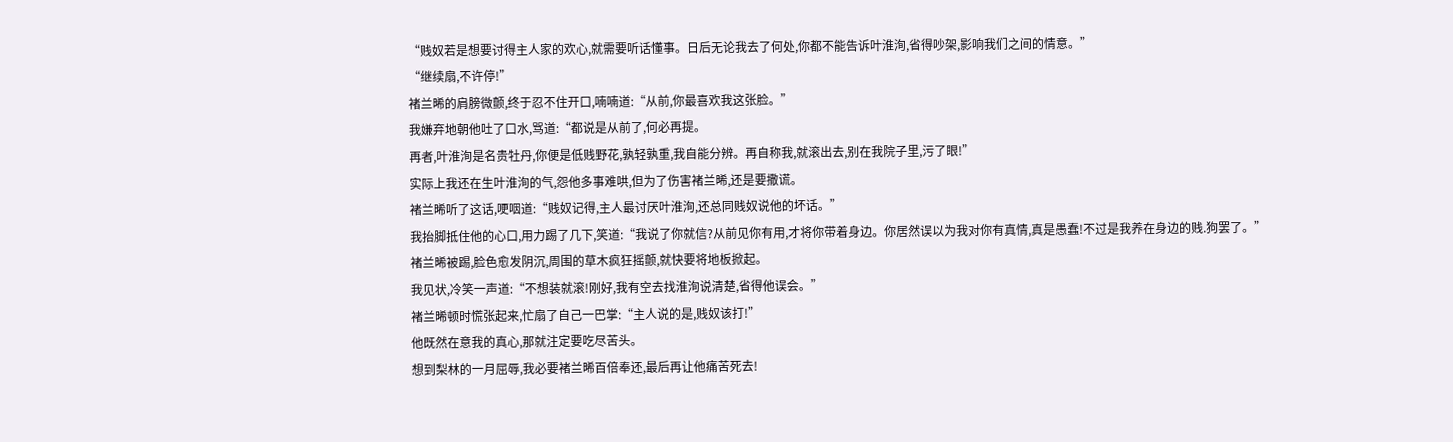“贱奴若是想要讨得主人家的欢心,就需要听话懂事。日后无论我去了何处,你都不能告诉叶淮洵,省得吵架,影响我们之间的情意。”
“继续扇,不许停!”
褚兰晞的肩膀微颤,终于忍不住开口,喃喃道:“从前,你最喜欢我这张脸。”
我嫌弃地朝他吐了口水,骂道:“都说是从前了,何必再提。
再者,叶淮洵是名贵牡丹,你便是低贱野花,孰轻孰重,我自能分辨。再自称我,就滚出去,别在我院子里,污了眼!”
实际上我还在生叶淮洵的气,怨他多事难哄,但为了伤害褚兰晞,还是要撒谎。
褚兰晞听了这话,哽咽道:“贱奴记得,主人最讨厌叶淮洵,还总同贱奴说他的坏话。”
我抬脚抵住他的心口,用力踢了几下,笑道:“我说了你就信?从前见你有用,才将你带着身边。你居然误以为我对你有真情,真是愚蠢!不过是我养在身边的贱.狗罢了。”
褚兰晞被踢,脸色愈发阴沉,周围的草木疯狂摇颤,就快要将地板掀起。
我见状,冷笑一声道:“不想装就滚!刚好,我有空去找淮洵说清楚,省得他误会。”
褚兰晞顿时慌张起来,忙扇了自己一巴掌:“主人说的是,贱奴该打!”
他既然在意我的真心,那就注定要吃尽苦头。
想到梨林的一月屈辱,我必要褚兰晞百倍奉还,最后再让他痛苦死去!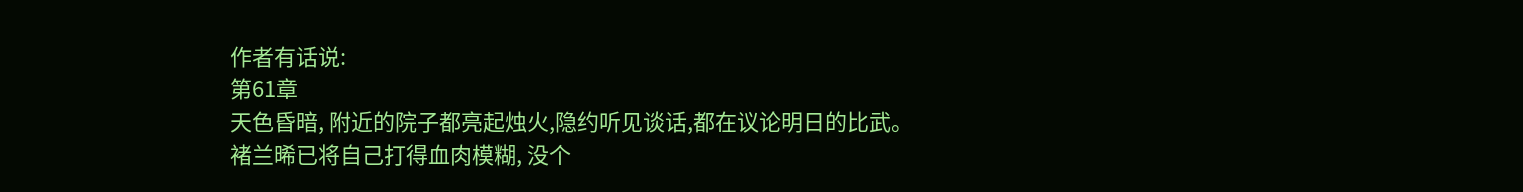作者有话说:
第61章
天色昏暗, 附近的院子都亮起烛火,隐约听见谈话,都在议论明日的比武。
褚兰晞已将自己打得血肉模糊, 没个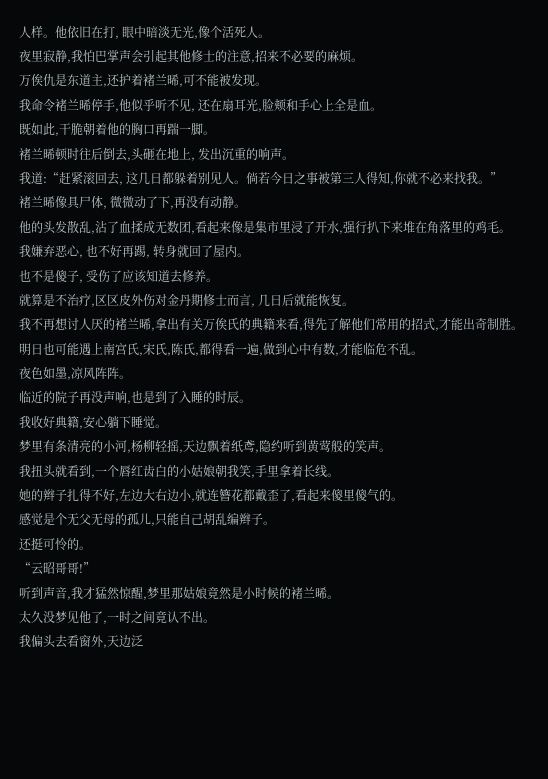人样。他依旧在打, 眼中暗淡无光,像个活死人。
夜里寂静,我怕巴掌声会引起其他修士的注意,招来不必要的麻烦。
万俟仇是东道主,还护着褚兰晞,可不能被发现。
我命令褚兰晞停手,他似乎听不见, 还在扇耳光,脸颊和手心上全是血。
既如此,干脆朝着他的胸口再踹一脚。
褚兰晞顿时往后倒去,头砸在地上, 发出沉重的响声。
我道:“赶紧滚回去, 这几日都躲着别见人。倘若今日之事被第三人得知,你就不必来找我。”
褚兰晞像具尸体, 微微动了下,再没有动静。
他的头发散乱,沾了血揉成无数团,看起来像是集市里浸了开水,强行扒下来堆在角落里的鸡毛。
我嫌弃恶心, 也不好再踢, 转身就回了屋内。
也不是傻子, 受伤了应该知道去修养。
就算是不治疗,区区皮外伤对金丹期修士而言, 几日后就能恢复。
我不再想讨人厌的褚兰晞,拿出有关万俟氏的典籍来看,得先了解他们常用的招式,才能出奇制胜。
明日也可能遇上南宫氏,宋氏,陈氏,都得看一遍,做到心中有数,才能临危不乱。
夜色如墨,凉风阵阵。
临近的院子再没声响,也是到了入睡的时辰。
我收好典籍,安心躺下睡觉。
梦里有条清亮的小河,杨柳轻摇,天边飘着纸鸢,隐约听到黄莺般的笑声。
我扭头就看到,一个唇红齿白的小姑娘朝我笑,手里拿着长线。
她的辫子扎得不好,左边大右边小,就连簪花都戴歪了,看起来傻里傻气的。
感觉是个无父无母的孤儿,只能自己胡乱编辫子。
还挺可怜的。
“云昭哥哥!”
听到声音,我才猛然惊醒,梦里那姑娘竟然是小时候的褚兰晞。
太久没梦见他了,一时之间竟认不出。
我偏头去看窗外,天边泛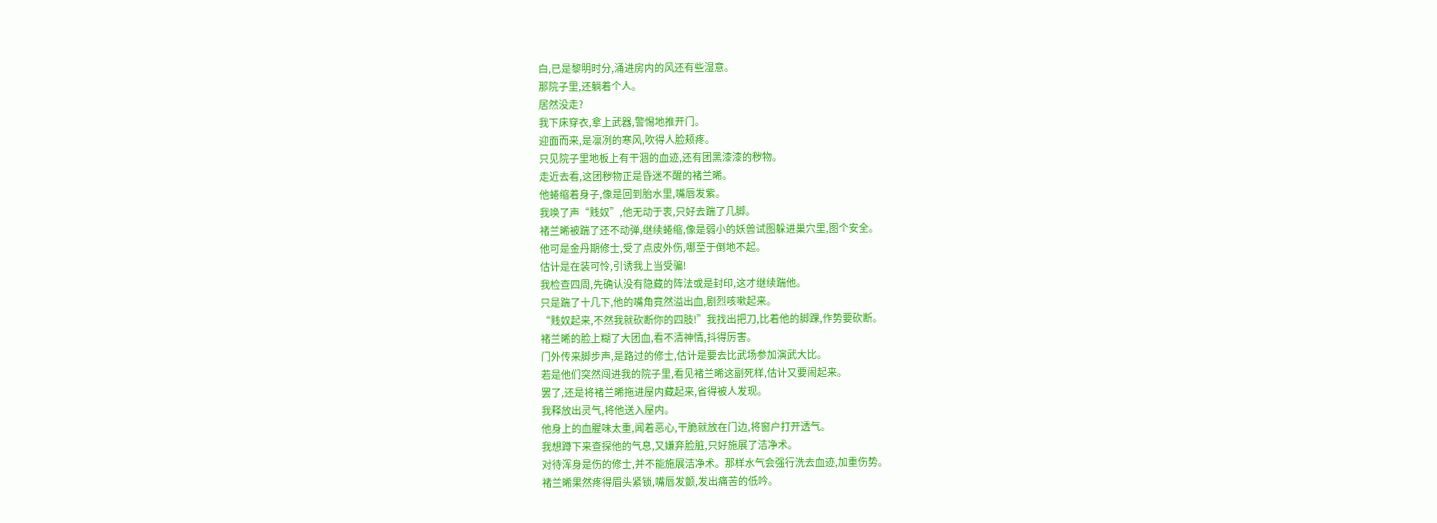白,已是黎明时分,涌进房内的风还有些湿意。
那院子里,还躺着个人。
居然没走?
我下床穿衣,拿上武器,警惕地推开门。
迎面而来,是凛冽的寒风,吹得人脸颊疼。
只见院子里地板上有干涸的血迹,还有团黑漆漆的秽物。
走近去看,这团秽物正是昏迷不醒的褚兰晞。
他蜷缩着身子,像是回到胎水里,嘴唇发紫。
我唤了声“贱奴”,他无动于衷,只好去踹了几脚。
褚兰晞被踹了还不动弹,继续蜷缩,像是弱小的妖兽试图躲进巢穴里,图个安全。
他可是金丹期修士,受了点皮外伤,哪至于倒地不起。
估计是在装可怜,引诱我上当受骗!
我检查四周,先确认没有隐藏的阵法或是封印,这才继续踹他。
只是踹了十几下,他的嘴角竟然溢出血,剧烈咳嗽起来。
“贱奴起来,不然我就砍断你的四肢!”我找出把刀,比着他的脚踝,作势要砍断。
褚兰晞的脸上糊了大团血,看不清神情,抖得厉害。
门外传来脚步声,是路过的修士,估计是要去比武场参加演武大比。
若是他们突然闯进我的院子里,看见褚兰晞这副死样,估计又要闹起来。
罢了,还是将褚兰晞拖进屋内藏起来,省得被人发现。
我释放出灵气,将他送入屋内。
他身上的血腥味太重,闻着恶心,干脆就放在门边,将窗户打开透气。
我想蹲下来查探他的气息,又嫌弃脸脏,只好施展了洁净术。
对待浑身是伤的修士,并不能施展洁净术。那样水气会强行洗去血迹,加重伤势。
褚兰晞果然疼得眉头紧锁,嘴唇发颤,发出痛苦的低吟。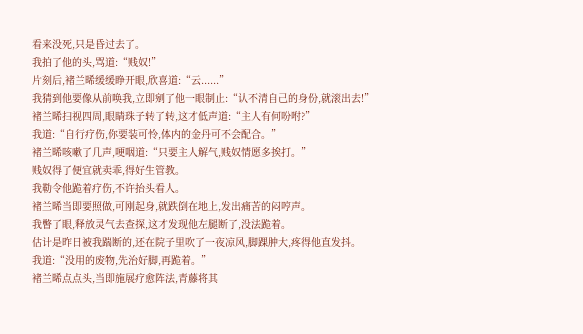看来没死,只是昏过去了。
我拍了他的头,骂道:“贱奴!”
片刻后,褚兰晞缓缓睁开眼,欣喜道:“云......”
我猜到他要像从前唤我,立即剜了他一眼制止:“认不清自己的身份,就滚出去!”
褚兰晞扫视四周,眼睛珠子转了转,这才低声道:“主人有何吩咐?”
我道:“自行疗伤,你要装可怜,体内的金丹可不会配合。”
褚兰晞咳嗽了几声,哽咽道:“只要主人解气,贱奴情愿多挨打。”
贱奴得了便宜就卖乖,得好生管教。
我勒令他跪着疗伤,不许抬头看人。
褚兰晞当即要照做,可刚起身,就跌倒在地上,发出痛苦的闷哼声。
我瞥了眼,释放灵气去查探,这才发现他左腿断了,没法跪着。
估计是昨日被我踹断的,还在院子里吹了一夜凉风,脚踝肿大,疼得他直发抖。
我道:“没用的废物,先治好脚,再跪着。”
褚兰晞点点头,当即施展疗愈阵法,青藤将其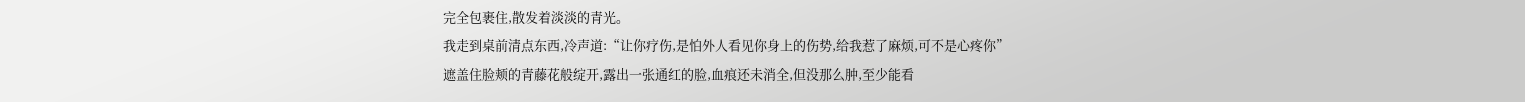完全包裹住,散发着淡淡的青光。
我走到桌前清点东西,冷声道:“让你疗伤,是怕外人看见你身上的伤势,给我惹了麻烦,可不是心疼你”
遮盖住脸颊的青藤花般绽开,露出一张通红的脸,血痕还未消全,但没那么肿,至少能看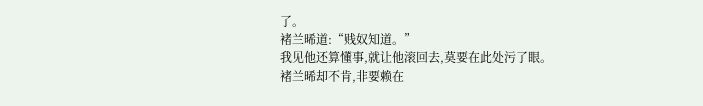了。
褚兰晞道:“贱奴知道。”
我见他还算懂事,就让他滚回去,莫要在此处污了眼。
褚兰晞却不肯,非要赖在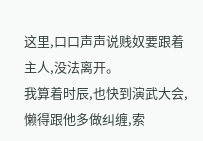这里,口口声声说贱奴要跟着主人,没法离开。
我算着时辰,也快到演武大会,懒得跟他多做纠缠,索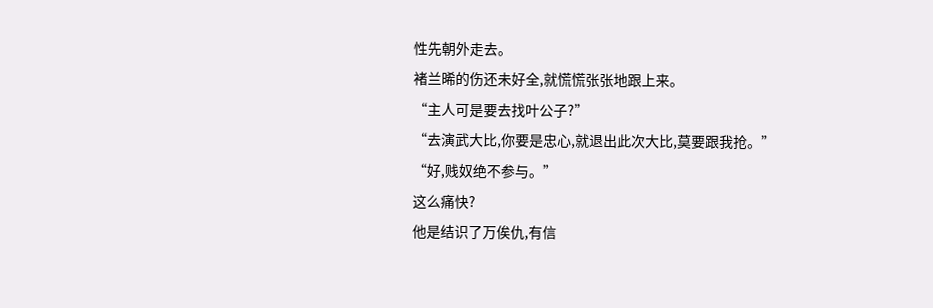性先朝外走去。
褚兰晞的伤还未好全,就慌慌张张地跟上来。
“主人可是要去找叶公子?”
“去演武大比,你要是忠心,就退出此次大比,莫要跟我抢。”
“好,贱奴绝不参与。”
这么痛快?
他是结识了万俟仇,有信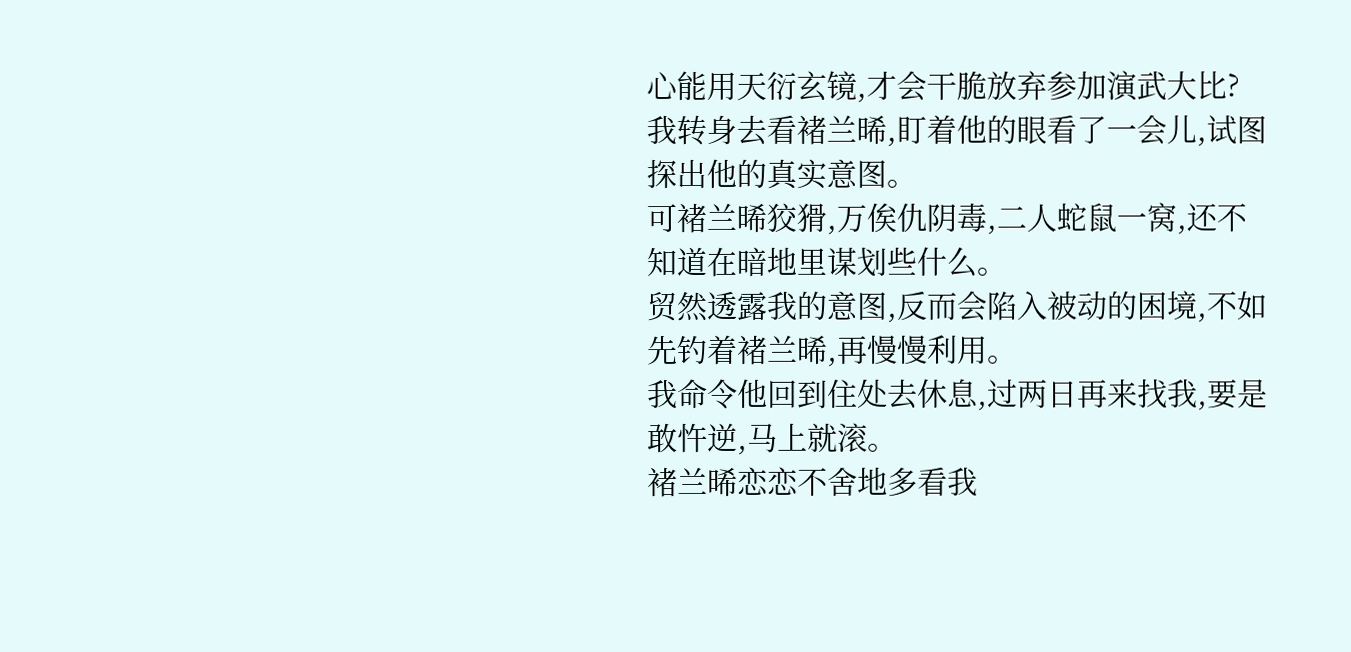心能用天衍玄镜,才会干脆放弃参加演武大比?
我转身去看褚兰晞,盯着他的眼看了一会儿,试图探出他的真实意图。
可褚兰晞狡猾,万俟仇阴毒,二人蛇鼠一窝,还不知道在暗地里谋划些什么。
贸然透露我的意图,反而会陷入被动的困境,不如先钓着褚兰晞,再慢慢利用。
我命令他回到住处去休息,过两日再来找我,要是敢忤逆,马上就滚。
褚兰晞恋恋不舍地多看我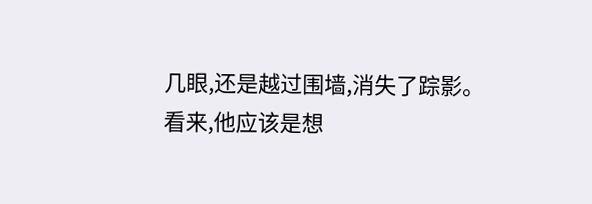几眼,还是越过围墙,消失了踪影。
看来,他应该是想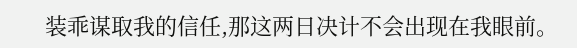装乖谋取我的信任,那这两日决计不会出现在我眼前。